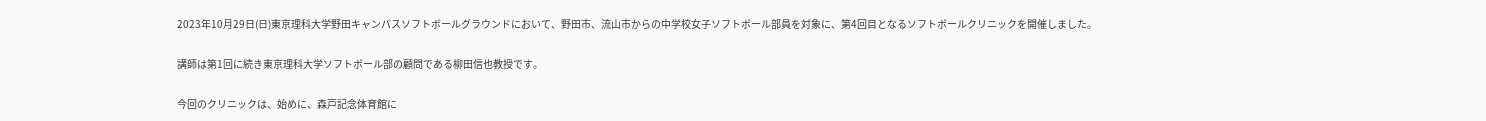2023年10月29日(日)東京理科大学野田キャンパスソフトボールグラウンドにおいて、野田市、流山市からの中学校女子ソフトボール部員を対象に、第4回目となるソフトボールクリニックを開催しました。

講師は第1回に続き東京理科大学ソフトボール部の顧問である柳田信也教授です。

今回のクリニックは、始めに、森戸記念体育館に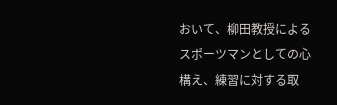おいて、柳田教授によるスポーツマンとしての心構え、練習に対する取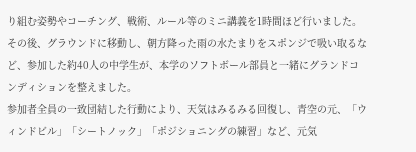り組む姿勢やコーチング、戦術、ルール等のミニ講義を1時間ほど行いました。
その後、グラウンドに移動し、朝方降った雨の水たまりをスポンジで吸い取るなど、参加した約40人の中学生が、本学のソフトボール部員と一緒にグランドコンディションを整えました。
参加者全員の一致団結した行動により、天気はみるみる回復し、青空の元、「ウィンドビル」「シートノック」「ポジショニングの練習」など、元気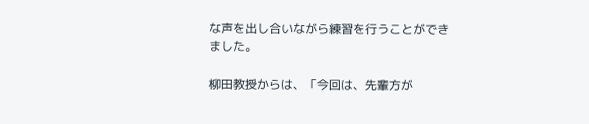な声を出し合いながら練習を行うことができました。

柳田教授からは、「今回は、先輩方が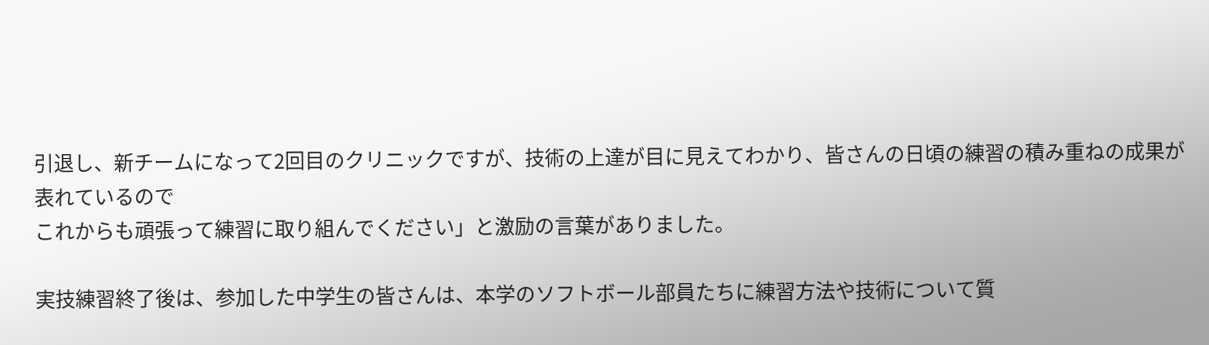引退し、新チームになって2回目のクリニックですが、技術の上達が目に見えてわかり、皆さんの日頃の練習の積み重ねの成果が表れているので
これからも頑張って練習に取り組んでください」と激励の言葉がありました。

実技練習終了後は、参加した中学生の皆さんは、本学のソフトボール部員たちに練習方法や技術について質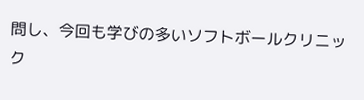問し、今回も学びの多いソフトボールクリニック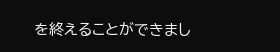を終えることができまし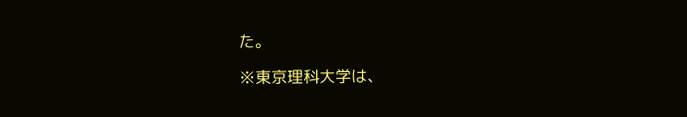た。

※東京理科大学は、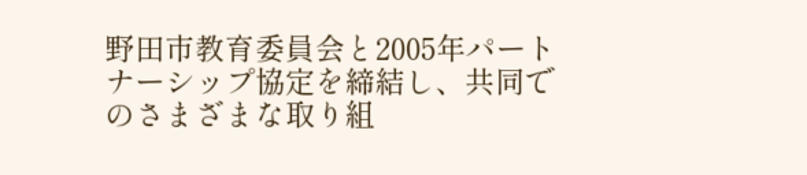野田市教育委員会と2005年パートナーシップ協定を締結し、共同でのさまざまな取り組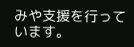みや支援を行っています。